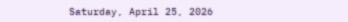Saturday, April 25, 2026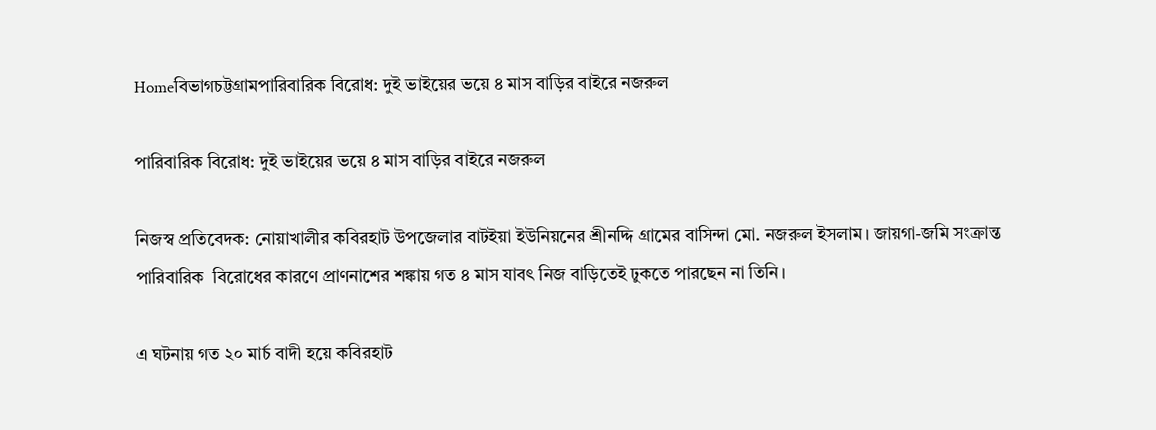Homeবিভাগচট্টগ্রামপারিবারিক বিরোধ: দুই ভাইয়ের ভয়ে ৪ মাস বাড়ির বাইরে নজরুল

পারিবারিক বিরোধ: দুই ভাইয়ের ভয়ে ৪ মাস বাড়ির বাইরে নজরুল

নিজস্ব প্রতিবেদক: নোয়াখালীর কবিরহাট উপজেলার বাটইয়া ইউনিয়নের শ্রীনদ্দি গ্রামের বাসিন্দা মো. নজরুল ইসলাম। জায়গা-জমি সংক্রান্ত পারিবারিক  বিরোধের কারণে প্রাণনাশের শঙ্কায় গত ৪ মাস যাবৎ নিজ বাড়িতেই ঢুকতে পারছেন না তিনি।

এ ঘটনায় গত ২০ মার্চ বাদী হয়ে কবিরহাট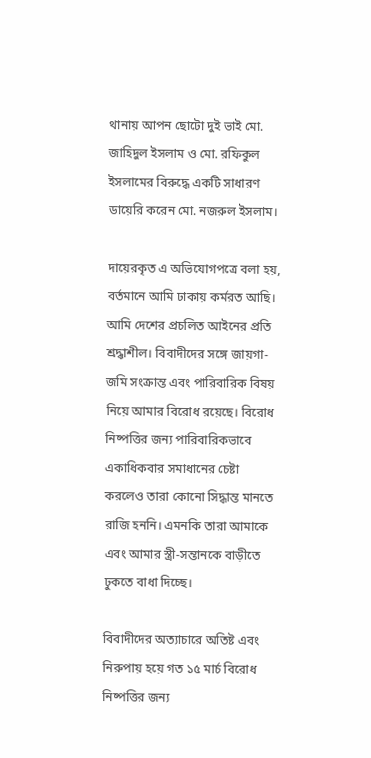থানায় আপন ছোটো দুই ভাই মো. জাহিদুল ইসলাম ও মো. রফিকুল ইসলামের বিরুদ্ধে একটি সাধারণ ডায়েরি করেন মো. নজরুল ইসলাম।

দায়েরকৃত এ অভিযোগপত্রে বলা হয়, বর্তমানে আমি ঢাকায় কর্মরত আছি। আমি দেশের প্রচলিত আইনের প্রতি শ্রদ্ধাশীল। বিবাদীদের সঙ্গে জায়গা-জমি সংক্রান্ত এবং পারিবারিক বিষয় নিয়ে আমার বিরোধ রয়েছে। বিরোধ নিষ্পত্তির জন্য পারিবারিকভাবে একাধিকবার সমাধানের চেষ্টা করলেও তারা কোনো সিদ্ধান্ত মানতে রাজি হননি। এমনকি তারা আমাকে এবং আমার স্ত্রী-সন্তানকে বাড়ীতে ঢুকতে বাধা দিচ্ছে।

বিবাদীদের অত্যাচারে অতিষ্ট এবং নিরুপায় হয়ে গত ১৫ মার্চ বিরোধ নিষ্পত্তির জন্য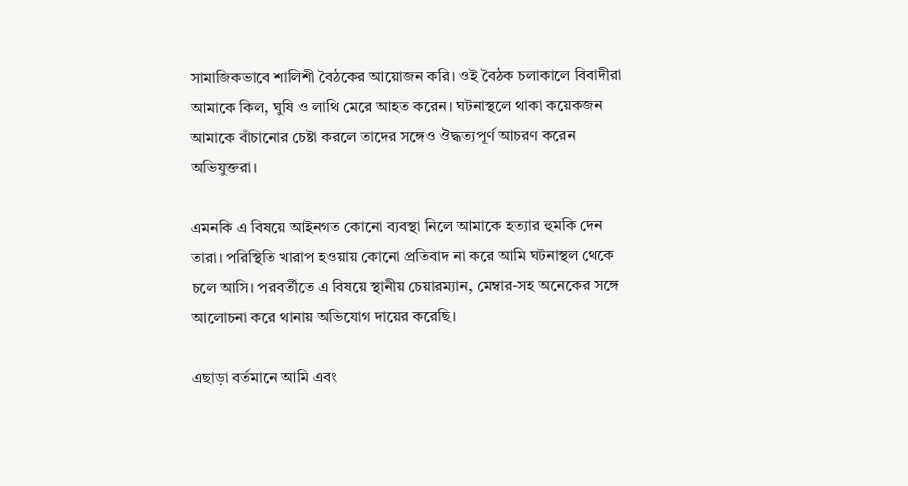সামাজিকভাবে শালিশী বৈঠকের আয়োজন করি। ওই বৈঠক চলাকালে বিবাদীরা আমাকে কিল, ঘুষি ও লাথি মেরে আহত করেন। ঘটনাস্থলে থাকা কয়েকজন আমাকে বাঁচানোর চেষ্টা করলে তাদের সঙ্গেও ঔদ্ধত্যপূর্ণ আচরণ করেন অভিযুক্তরা।

এমনকি এ বিষয়ে আইনগত কোনো ব্যবস্থা নিলে আমাকে হত্যার হুমকি দেন তারা। পরিস্থিতি খারাপ হওয়ায় কোনো প্রতিবাদ না করে আমি ঘটনাস্থল থেকে চলে আসি। পরবর্তীতে এ বিষয়ে স্থানীয় চেয়ারম্যান, মেম্বার-সহ অনেকের সঙ্গে আলোচনা করে থানায় অভিযোগ দায়ের করেছি।

এছাড়া বর্তমানে আমি এবং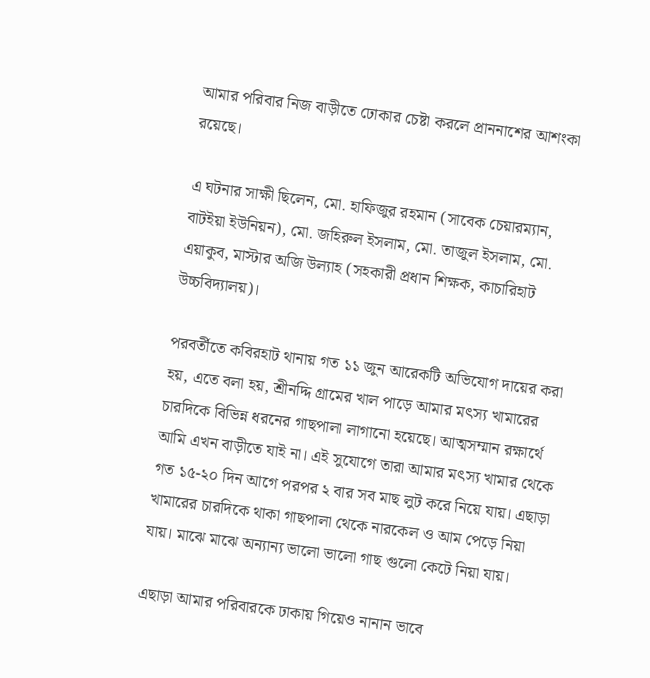আমার পরিবার নিজ বাড়ীতে ঢোকার চেষ্টা করলে প্রাননাশের আশংকা রয়েছে।

এ ঘটনার সাক্ষী ছিলেন, মো. হাফিজুর রহমান (সাবেক চেয়ারম্যান, বাটইয়া ইউনিয়ন), মো. জহিরুল ইসলাম, মো. তাজুল ইসলাম, মো. এয়াকুব, মাস্টার অজি উল্যাহ (সহকারী প্রধান শিক্ষক, কাচারিহাট উচ্চবিদ্যালয়)।

পরবর্তীতে কবিরহাট থানায় গত ১১ জুন আরেকটি অভিযোগ দায়ের করা হয়, এতে বলা হয়, শ্রীনদ্দি গ্রামের খাল পাড়ে আমার মৎস্য খামারের চারদিকে বিভিন্ন ধরনের গাছপালা লাগানো হয়েছে। আত্মসম্মান রক্ষার্থে আমি এখন বাড়ীতে যাই না। এই সুযোগে তারা আমার মৎস্য খামার থেকে গত ১৫-২০ দিন আগে পরপর ২ বার সব মাছ লুট করে নিয়ে যায়। এছাড়া খামারের চারদিকে থাকা গাছপালা থেকে নারকেল ও আম পেড়ে নিয়া যায়। মাঝে মাঝে অন্যান্য ভালো ভালো গাছ গুলো কেটে নিয়া যায়।

এছাড়া আমার পরিবারকে ঢাকায় গিয়েও নানান ভাবে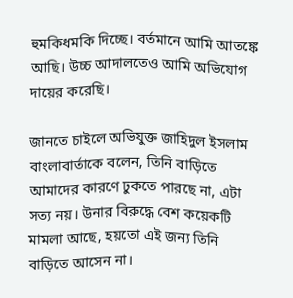হুমকিধমকি দিচ্ছে। বর্তমানে আমি আতঙ্কে আছি। উচ্চ আদালতেও আমি অভিযোগ দায়ের করেছি।

জানতে চাইলে অভিযুক্ত জাহিদুল ইসলাম বাংলাবার্তাকে বলেন, তিনি বাড়িতে আমাদের কারণে ঢুকতে পারছে না, এটা সত্য নয়। উনার বিরুদ্ধে বেশ কয়েকটি মামলা আছে, হয়তো এই জন্য তিনি বাড়িতে আসেন না।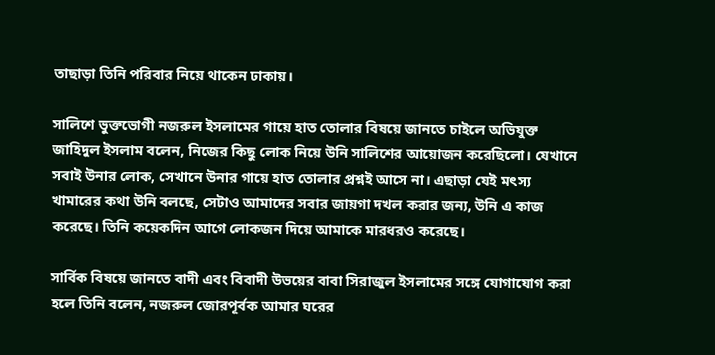তাছাড়া তিনি পরিবার নিয়ে থাকেন ঢাকায়।

সালিশে ভুক্তভোগী নজরুল ইসলামের গায়ে হাত তোলার বিষয়ে জানতে চাইলে অভিযুক্ত জাহিদুল ইসলাম বলেন, নিজের কিছু লোক নিয়ে উনি সালিশের আয়োজন করেছিলো। যেখানে সবাই উনার লোক, সেখানে উনার গায়ে হাত তোলার প্রশ্নই আসে না। এছাড়া যেই মৎস্য খামারের কথা উনি বলছে, সেটাও আমাদের সবার জায়গা দখল করার জন্য, উনি এ কাজ করেছে। তিনি কয়েকদিন আগে লোকজন দিয়ে আমাকে মারধরও করেছে।

সার্বিক বিষয়ে জানতে বাদী এবং বিবাদী উভয়ের বাবা সিরাজুল ইসলামের সঙ্গে যোগাযোগ করা হলে তিনি বলেন, নজরুল জোরপূর্বক আমার ঘরের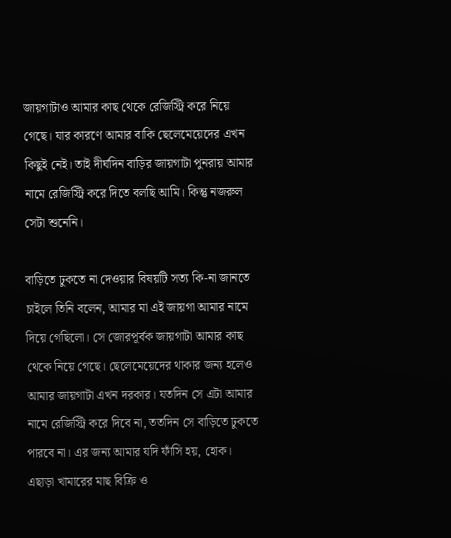জায়গাটাও আমার কাছ থেকে রেজিস্ট্রি করে নিয়ে গেছে। যার কারণে আমার বাকি ছেলেমেয়েদের এখন কিছুই নেই। তাই দীর্ঘদিন বাড়ির জায়গাটা পুনরায় আমার নামে রেজিস্ট্রি করে দিতে বলছি আমি। কিন্তু নজরুল সেটা শুনেনি।

বাড়িতে ঢুকতে না দেওয়ার বিষয়টি সত্য কি-না জানতে চাইলে তিনি বলেন, আমার মা এই জায়গা আমার নামে দিয়ে গেছিলো। সে জোরপূর্বক জায়গাটা আমার কাছ থেকে নিয়ে গেছে। ছেলেমেয়েদের থাকার জন্য হলেও আমার জায়গাটা এখন দরকার। যতদিন সে এটা আমার নামে রেজিস্ট্রি করে দিবে না, ততদিন সে বাড়িতে ঢুকতে পারবে না। এর জন্য আমার যদি ফাঁসি হয়, হোক। এছাড়া খামারের মাছ বিক্রি ও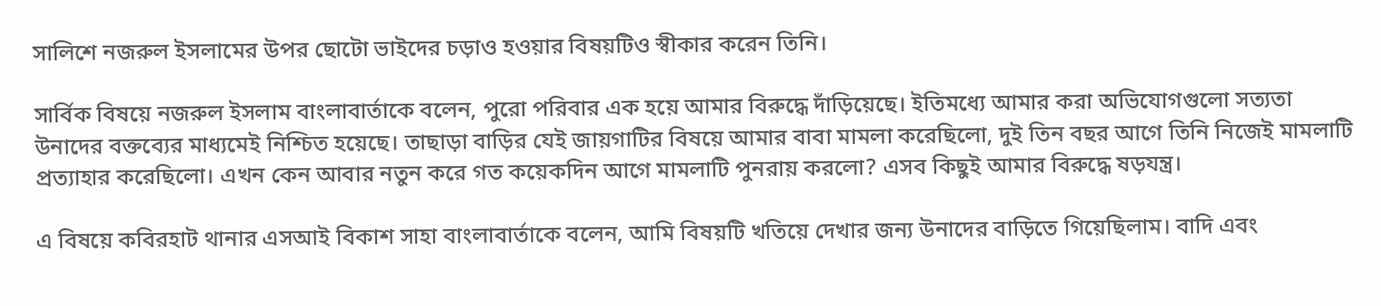সালিশে নজরুল ইসলামের উপর ছোটো ভাইদের চড়াও হওয়ার বিষয়টিও স্বীকার করেন তিনি।

সার্বিক বিষয়ে নজরুল ইসলাম বাংলাবার্তাকে বলেন, পুরো পরিবার এক হয়ে আমার বিরুদ্ধে দাঁড়িয়েছে। ইতিমধ্যে আমার করা অভিযোগগুলো সত্যতা উনাদের বক্তব্যের মাধ্যমেই নিশ্চিত হয়েছে। তাছাড়া বাড়ির যেই জায়গাটির বিষয়ে আমার বাবা মামলা করেছিলো, দুই তিন বছর আগে তিনি নিজেই মামলাটি প্রত্যাহার করেছিলো। এখন কেন আবার নতুন করে গত কয়েকদিন আগে মামলাটি পুনরায় করলো? এসব কিছুই আমার বিরুদ্ধে ষড়যন্ত্র।

এ বিষয়ে কবিরহাট থানার এসআই বিকাশ সাহা বাংলাবার্তাকে বলেন, আমি বিষয়টি খতিয়ে দেখার জন্য উনাদের বাড়িতে গিয়েছিলাম। বাদি এবং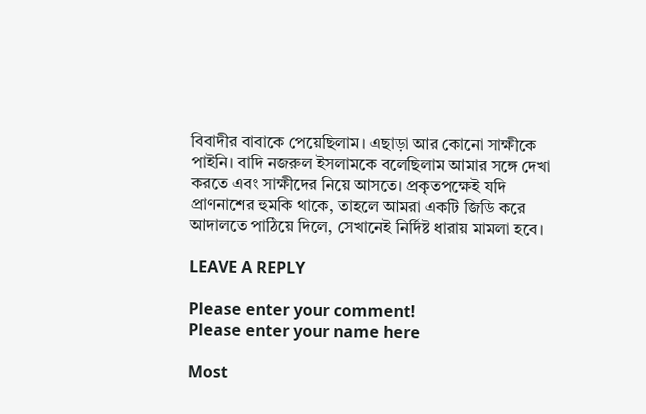বিবাদীর বাবাকে পেয়েছিলাম। এছাড়া আর কোনো সাক্ষীকে পাইনি। বাদি নজরুল ইসলামকে বলেছিলাম আমার সঙ্গে দেখা করতে এবং সাক্ষীদের নিয়ে আসতে। প্রকৃতপক্ষেই যদি প্রাণনাশের হুমকি থাকে, তাহলে আমরা একটি জিডি করে আদালতে পাঠিয়ে দিলে, সেখানেই নির্দিষ্ট ধারায় মামলা হবে।

LEAVE A REPLY

Please enter your comment!
Please enter your name here

Most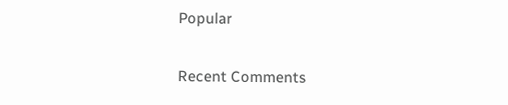Popular

Recent Comments